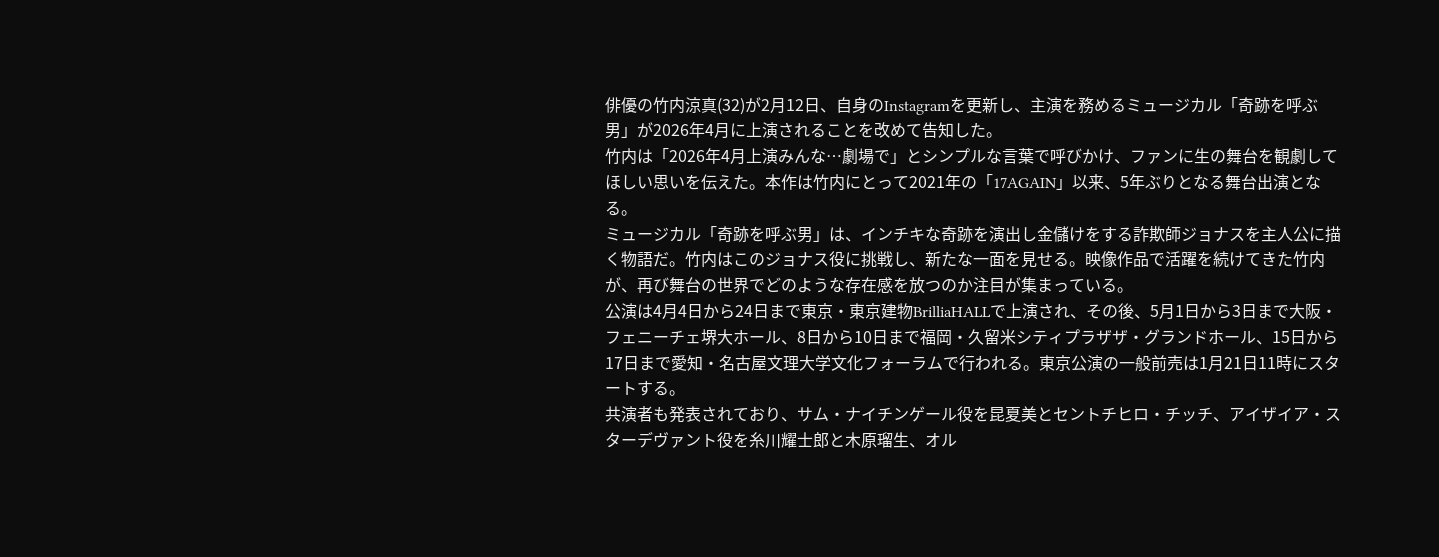俳優の竹内涼真(32)が2月12日、自身のInstagramを更新し、主演を務めるミュージカル「奇跡を呼ぶ男」が2026年4月に上演されることを改めて告知した。
竹内は「2026年4月上演みんな…劇場で」とシンプルな言葉で呼びかけ、ファンに生の舞台を観劇してほしい思いを伝えた。本作は竹内にとって2021年の「17AGAIN」以来、5年ぶりとなる舞台出演となる。
ミュージカル「奇跡を呼ぶ男」は、インチキな奇跡を演出し金儲けをする詐欺師ジョナスを主人公に描く物語だ。竹内はこのジョナス役に挑戦し、新たな一面を見せる。映像作品で活躍を続けてきた竹内が、再び舞台の世界でどのような存在感を放つのか注目が集まっている。
公演は4月4日から24日まで東京・東京建物BrilliaHALLで上演され、その後、5月1日から3日まで大阪・フェニーチェ堺大ホール、8日から10日まで福岡・久留米シティプラザザ・グランドホール、15日から17日まで愛知・名古屋文理大学文化フォーラムで行われる。東京公演の一般前売は1月21日11時にスタートする。
共演者も発表されており、サム・ナイチンゲール役を昆夏美とセントチヒロ・チッチ、アイザイア・スターデヴァント役を糸川耀士郎と木原瑠生、オル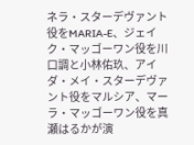ネラ・スターデヴァント役をMARIA-E、ジェイク・マッゴーワン役を川口調と小林佑玖、アイダ・メイ・スターデヴァント役をマルシア、マーラ・マッゴーワン役を真瀬はるかが演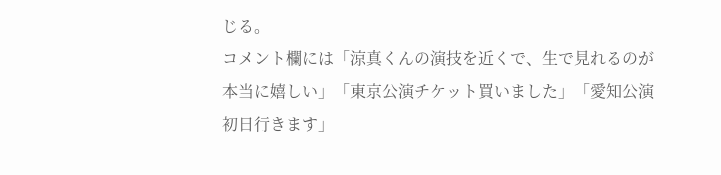じる。
コメント欄には「涼真くんの演技を近くで、生で見れるのが本当に嬉しい」「東京公演チケット買いました」「愛知公演初日行きます」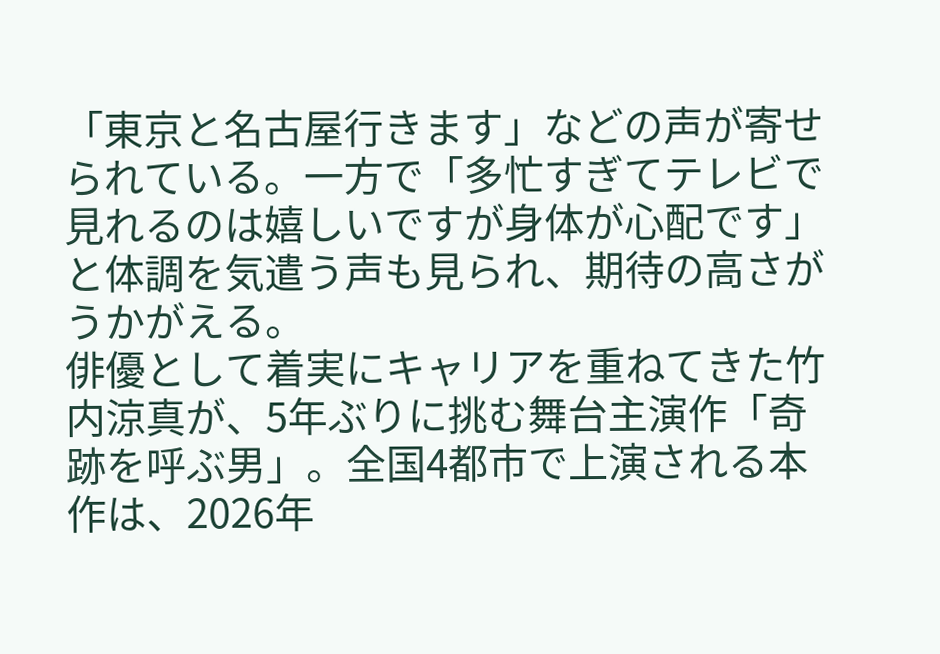「東京と名古屋行きます」などの声が寄せられている。一方で「多忙すぎてテレビで見れるのは嬉しいですが身体が心配です」と体調を気遣う声も見られ、期待の高さがうかがえる。
俳優として着実にキャリアを重ねてきた竹内涼真が、5年ぶりに挑む舞台主演作「奇跡を呼ぶ男」。全国4都市で上演される本作は、2026年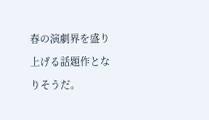春の演劇界を盛り上げる話題作となりそうだ。